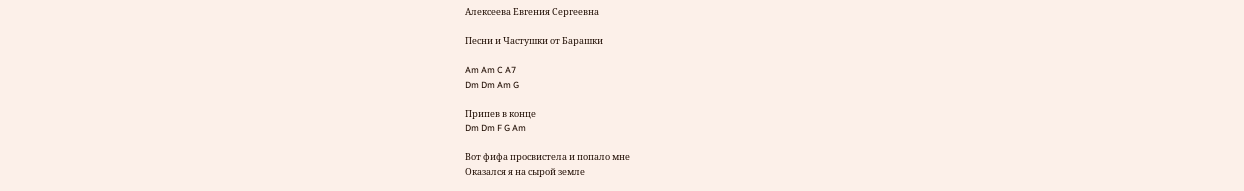Алексеева Евгения Сергеевна

Песни и Частушки от Барашки

Am Am C A7
Dm Dm Am G

Припев в конце
Dm Dm F G Am

Вот фифа просвистела и попало мне
Оказался я на сырой земле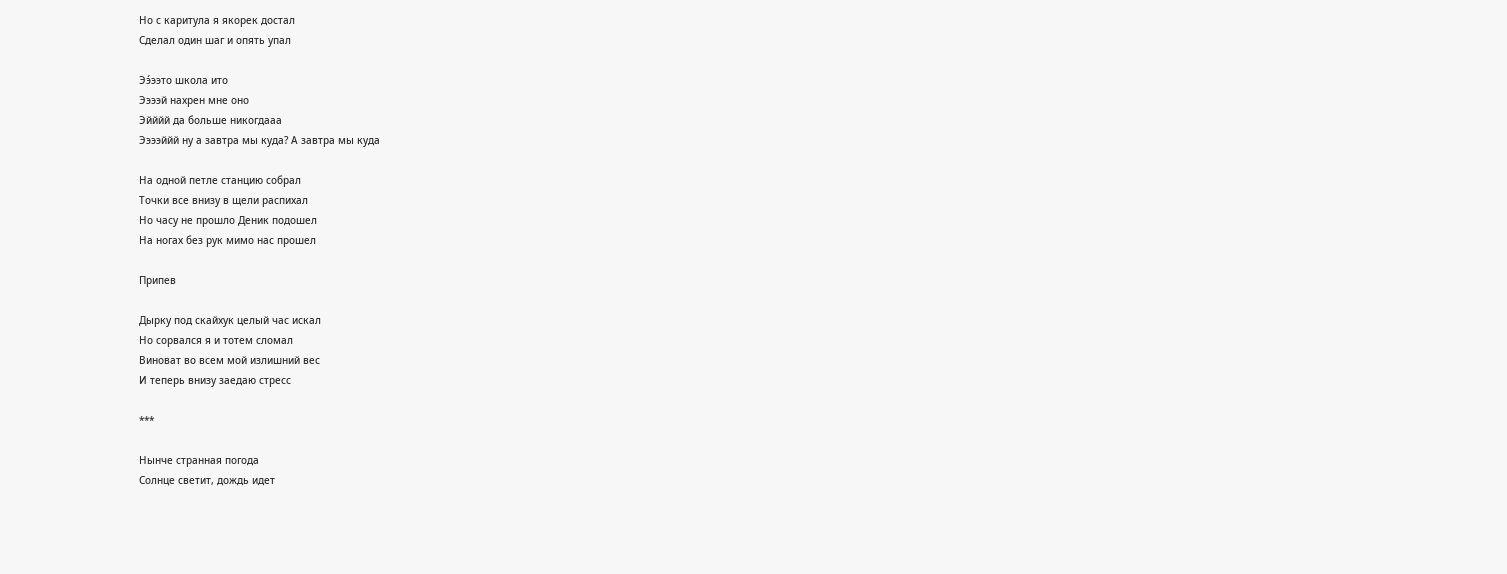Но с каритула я якорек достал
Сделал один шаг и опять упал

Ээ́ээто школа ито
Ээээй нахрен мне оно
Эйййй да больше никогдааа
Ээээййй ну а завтра мы куда? А завтра мы куда

На одной петле станцию собрал
Точки все внизу в щели распихал
Но часу не прошло Деник подошел
На ногах без рук мимо нас прошел

Припев

Дырку под скайхук целый час искал
Но сорвался я и тотем сломал
Виноват во всем мой излишний вес
И теперь внизу заедаю стресс

***

Нынче странная погода
Солнце светит, дождь идет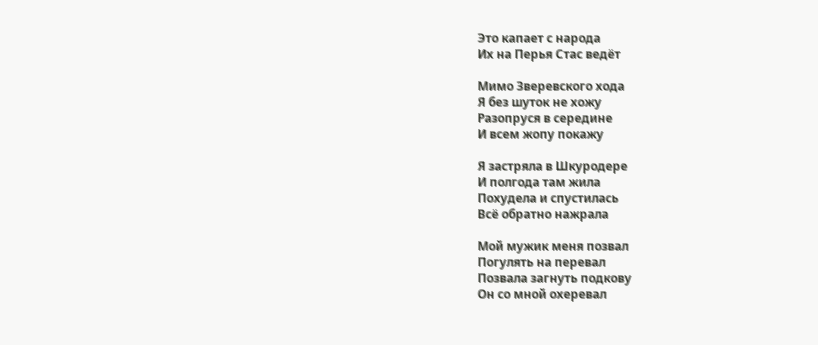Это капает с народа
Их на Перья Стас ведëт

Мимо Зверевского хода
Я без шуток не хожу
Разопруся в середине
И всем жопу покажу

Я застряла в Шкуродере
И полгода там жила
Похудела и спустилась
Всë обратно нажрала

Мой мужик меня позвал
Погулять на перевал
Позвала загнуть подкову
Он со мной охеревал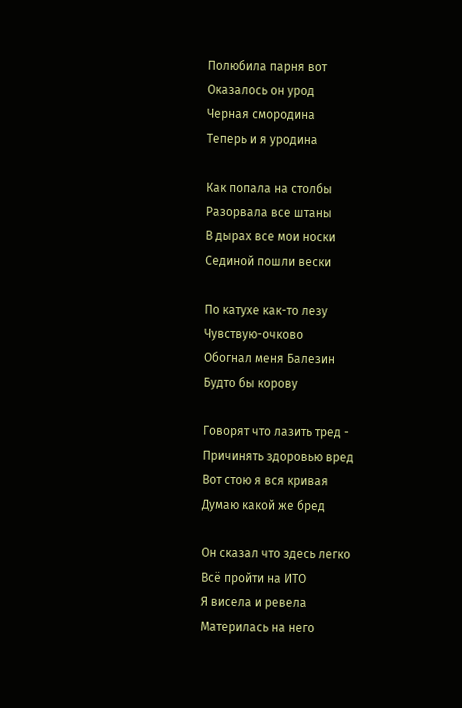Полюбила парня вот
Оказалось он урод
Черная смородина
Теперь и я уродина

Как попала на столбы
Разорвала все штаны
В дырах все мои носки
Сединой пошли вески

По катухе как-то лезу
Чувствую-очково
Обогнал меня Балезин
Будто бы корову

Говорят что лазить тред -
Причинять здоровью вред
Вот стою я вся кривая
Думаю какой же бред

Он сказал что здесь легко
Всë пройти на ИТО
Я висела и ревела
Материлась на него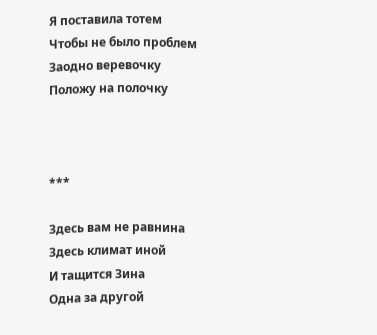Я поставила тотем
Чтобы не было проблем
Заодно веревочку
Положу на полочку



***

Здесь вам не равнина
Здесь климат иной
И тащится Зина
Одна за другой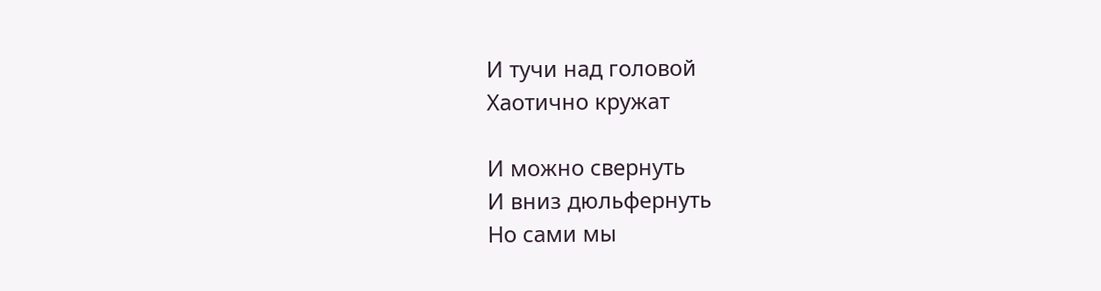И тучи над головой
Хаотично кружат

И можно свернуть
И вниз дюльфернуть
Но сами мы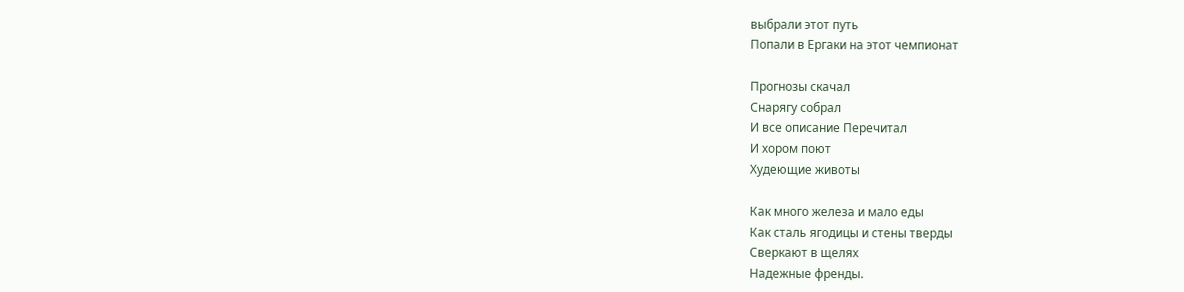выбрали этот путь
Попали в Ергаки на этот чемпионат

Прогнозы скачал
Снарягу собрал
И все описание Перечитал
И хором поют
Худеющие животы

Как много железа и мало еды
Как сталь ягодицы и стены тверды
Сверкают в щелях
Надежные френды.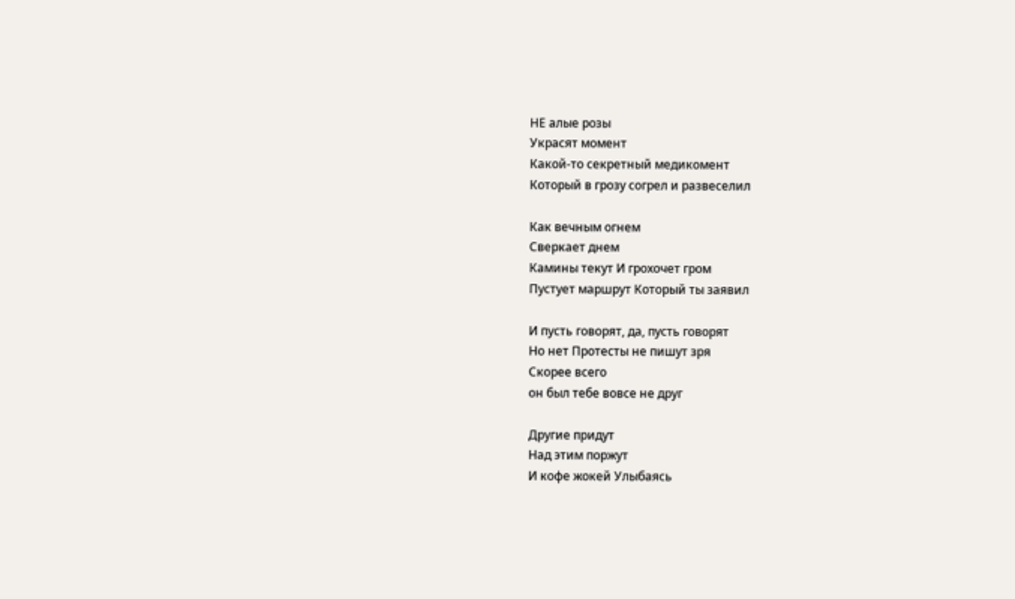НЕ алые розы
Украсят момент
Какой-то секретный медикомент
Который в грозу согрел и развеселил

Как вечным огнем
Сверкает днем
Камины текут И грохочет гром
Пустует маршрут Который ты заявил

И пусть говорят, да, пусть говорят
Но нет Протесты не пишут зря
Скорее всего
он был тебе вовсе не друг

Другие придут
Над этим поржут
И кофе жокей Улыбаясь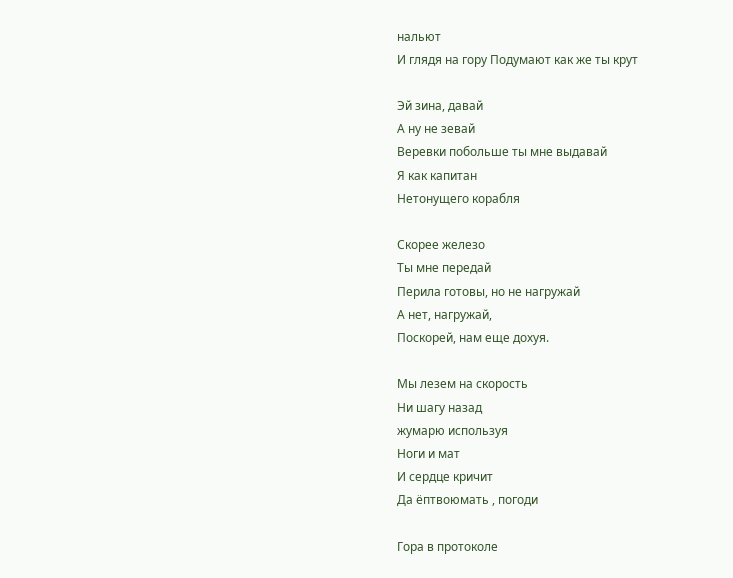нальют
И глядя на гору Подумают как же ты крут

Эй зина, давай
А ну не зевай
Веревки побольше ты мне выдавай
Я как капитан
Нетонущего корабля

Скорее железо
Ты мне передай
Перила готовы, но не нагружай
А нет, нагружай,
Поскорей, нам еще дохуя.

Мы лезем на скорость
Ни шагу назад
жумарю используя
Ноги и мат
И сердце кричит
Да ëптвоюмать , погоди

Гора в протоколе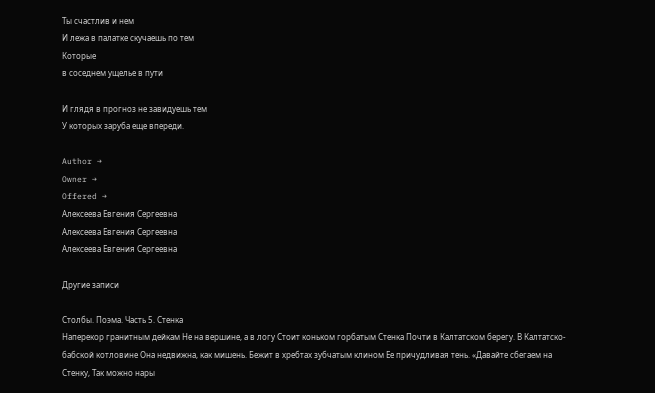Ты счастлив и нем
И лежа в палатке скучаешь по тем
Которые
в соседнем ущелье в пути

И глядя в прогноз не завидуешь тем
У которых заруба еще впереди.

Author →
Owner →
Offered →
Алексеева Евгения Сергеевна
Алексеева Евгения Сергеевна
Алексеева Евгения Сергеевна

Другие записи

Столбы. Поэма. Часть 5. Стенка
Наперекор гранитным дейкам Не на вершине, а в логу Стоит коньком горбатым Стенка Почти в Калтатском берегу. В Калтатско-бабской котловине Она недвижна, как мишень. Бежит в хребтах зубчатым клином Ее причудливая тень. «Давайте сбегаем на Стенку, Так можно нары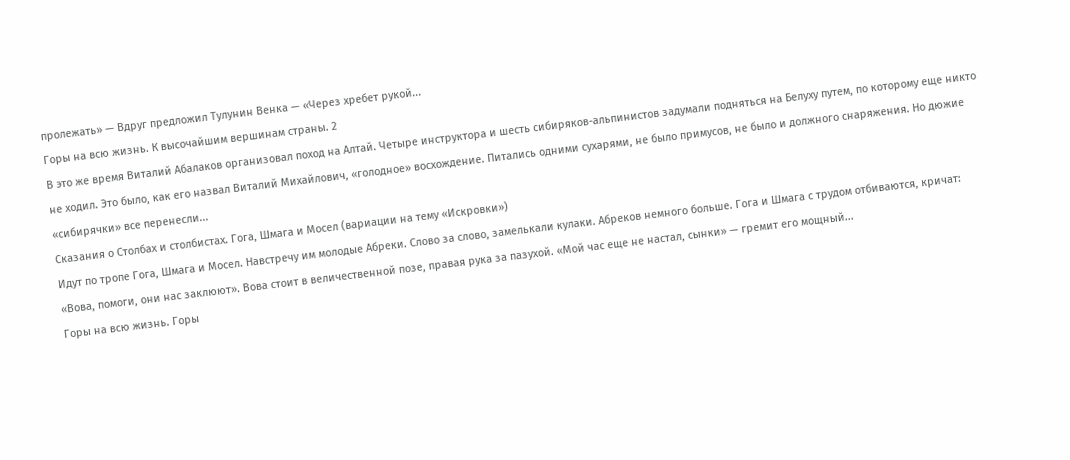пролежать» — Вдруг предложил Тулунин Венка — «Через хребет рукой...
Горы на всю жизнь. К высочайшим вершинам страны. 2
В это же время Виталий Абалаков организовал поход на Алтай. Четыре инструктора и шесть сибиряков-альпинистов задумали подняться на Белуху путем, по которому еще никто не ходил. Это было, как его назвал Виталий Михайлович, «голодное» восхождение. Питались одними сухарями, не было примусов, не было и должного снаряжения. Но дюжие «сибирячки» все перенесли...
Сказания о Столбах и столбистах. Гога, Шмага и Мосел (вариации на тему «Искровки»)
Идут по тропе Гога, Шмага и Мосел. Навстречу им молодые Абреки. Слово за слово, замелькали кулаки. Абреков немного больше. Гога и Шмага с трудом отбиваются, кричат: «Вова, помоги, они нас заклюют». Вова стоит в величественной позе, правая рука за пазухой. «Мой час еще не настал, сынки» — гремит его мощный...
Горы на всю жизнь. Горы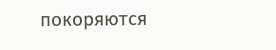покоряются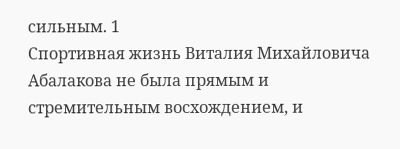сильным. 1
Спортивная жизнь Виталия Михайловича Абалакова не была прямым и стремительным восхождением, и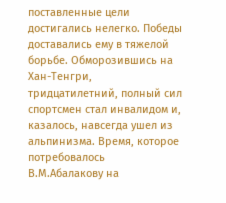поставленные цели достигались нелегко. Победы доставались ему в тяжелой борьбе. Обморозившись на Хан-Тенгри, тридцатилетний, полный сил спортсмен стал инвалидом и, казалось, навсегда ушел из альпинизма. Время, которое потребовалось В.М.Абалакову на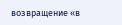возвращение «в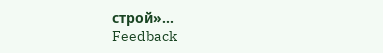строй»...
Feedback